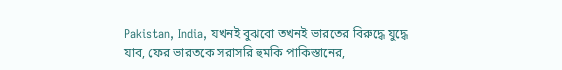Pakistan, India, যখনই বুঝবো তখনই ভারতের বিরুদ্ধে যুদ্ধে যাব, ফের ভারতকে সরাসরি হুমকি পাকিস্তানের,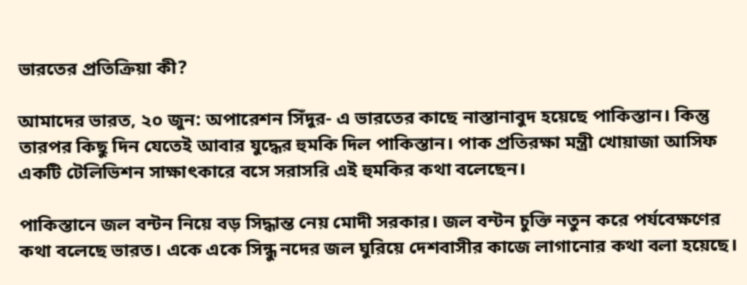ভারতের প্রতিক্রিয়া কী?

আমাদের ভারত, ২০ জুন: অপারেশন সিঁদুর- এ ভারতের কাছে নাস্তানাবুদ হয়েছে পাকিস্তান। কিন্তু তারপর কিছু দিন যেতেই আবার যুদ্ধের হুমকি দিল পাকিস্তান। পাক প্রতিরক্ষা মন্ত্রী খোয়াজা আসিফ একটি টেলিভিশন সাক্ষাৎকারে বসে সরাসরি এই হুমকির কথা বলেছেন।

পাকিস্তানে জল বন্টন নিয়ে বড় সিদ্ধান্ত নেয় মোদী সরকার। জল বন্টন চুক্তি নতুন করে পর্যবেক্ষণের কথা বলেছে ভারত। একে একে সিন্ধু নদের জল ঘুরিয়ে দেশবাসীর কাজে লাগানোর কথা বলা হয়েছে।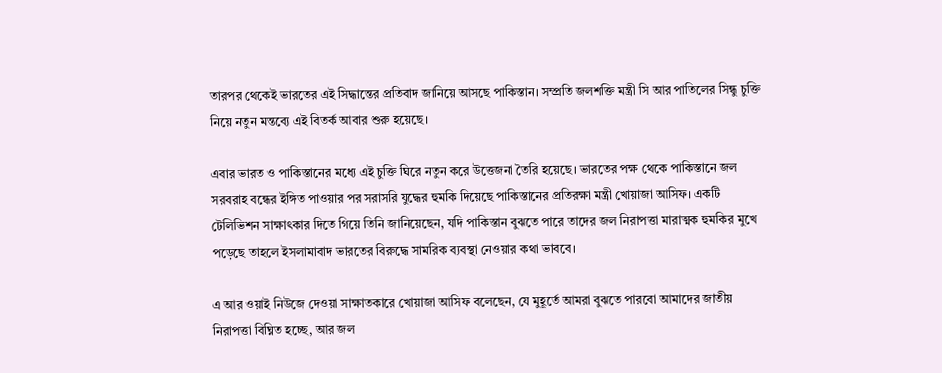তারপর থেকেই ভারতের এই সিদ্ধান্তের প্রতিবাদ জানিয়ে আসছে পাকিস্তান। সম্প্রতি জলশক্তি মন্ত্রী সি আর পাতিলের সিন্ধু চুক্তি নিয়ে নতুন মন্তব্যে এই বিতর্ক আবার শুরু হয়েছে।

এবার ভারত ও পাকিস্তানের মধ্যে এই চুক্তি ঘিরে নতুন করে উত্তেজনা তৈরি হয়েছে। ভারতের পক্ষ থেকে পাকিস্তানে জল সরবরাহ বন্ধের ইঙ্গিত পাওয়ার পর সরাসরি যুদ্ধের হুমকি দিয়েছে পাকিস্তানের প্রতিরক্ষা মন্ত্রী খোয়াজা আসিফ। একটি টেলিভিশন সাক্ষাৎকার দিতে গিয়ে তিনি জানিয়েছেন, যদি পাকিস্তান বুঝতে পারে তাদের জল নিরাপত্তা মারাত্মক হুমকির মুখে পড়েছে তাহলে ইসলামাবাদ ভারতের বিরুদ্ধে সামরিক ব্যবস্থা নেওয়ার কথা ভাববে।

এ আর ওয়াই নিউজে দেওয়া সাক্ষাতকারে খোয়াজা আসিফ বলেছেন, যে মুহূর্তে আমরা বুঝতে পারবো আমাদের জাতীয় নিরাপত্তা বিঘ্নিত হচ্ছে, আর জল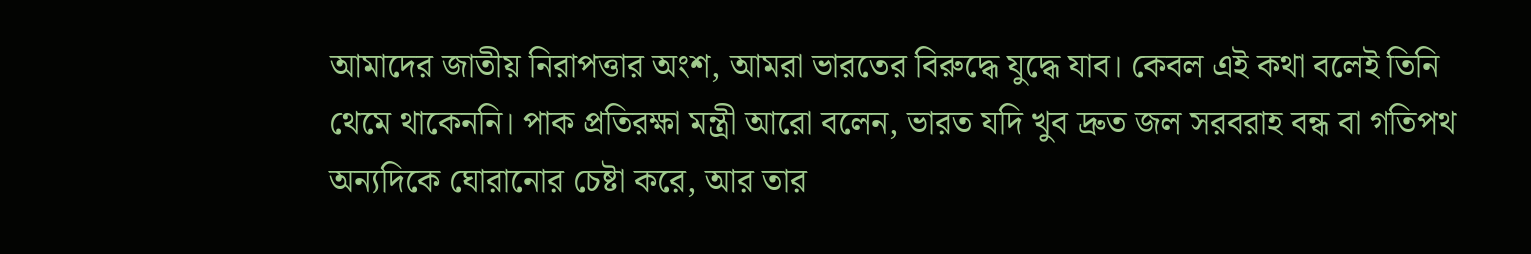আমাদের জাতীয় নিরাপত্তার অংশ, আমরা ভারতের বিরুদ্ধে যুদ্ধে যাব। কেবল এই কথা বলেই তিনি থেমে থাকেননি। পাক প্রতিরক্ষা মন্ত্রী আরো বলেন, ভারত যদি খুব দ্রুত জল সরবরাহ বন্ধ বা গতিপথ অন্যদিকে ঘোরানোর চেষ্টা করে, আর তার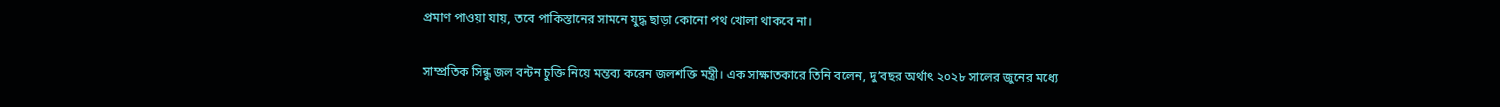প্রমাণ পাওয়া যায়, তবে পাকিস্তানের সামনে যুদ্ধ ছাড়া কোনো পথ খোলা থাকবে না।

সাম্প্রতিক সিন্ধু জল বন্টন চুক্তি নিয়ে মন্তব্য করেন জলশক্তি মন্ত্রী। এক সাক্ষাতকারে তিনি বলেন, দু’বছর অর্থাৎ ২০২৮ সালের জুনের মধ্যে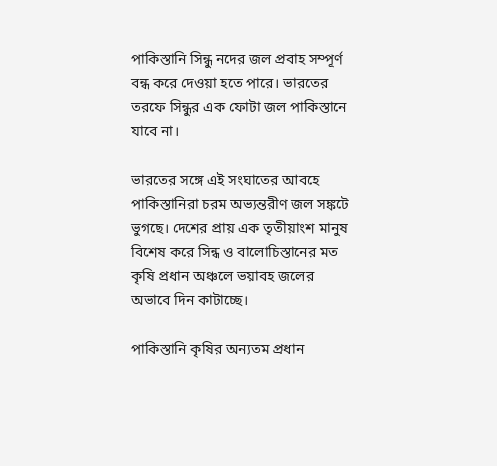পাকিস্তানি সিন্ধু নদের জল প্রবাহ সম্পূর্ণ বন্ধ করে দেওয়া হতে পারে। ভারতের তরফে সিন্ধুর এক ফোটা জল পাকিস্তানে যাবে না।

ভারতের সঙ্গে এই সংঘাতের আবহে পাকিস্তানিরা চরম অভ্যন্তরীণ জল সঙ্কটে ভুগছে। দেশের প্রায় এক তৃতীয়াংশ মানুষ বিশেষ করে সিন্ধ ও বালোচিস্তানের মত কৃষি প্রধান অঞ্চলে ভয়াবহ জলের অভাবে দিন কাটাচ্ছে।

পাকিস্তানি কৃষির অন্যতম প্রধান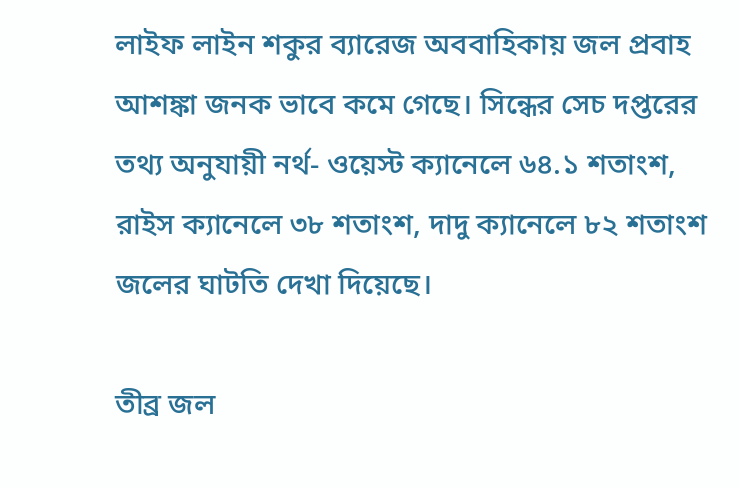লাইফ লাইন শকুর ব্যারেজ অববাহিকায় জল প্রবাহ আশঙ্কা জনক ভাবে কমে গেছে। সিন্ধের সেচ দপ্তরের তথ্য অনুযায়ী নর্থ- ওয়েস্ট ক্যানেলে ৬৪.১ শতাংশ, রাইস ক্যানেলে ৩৮ শতাংশ, দাদু ক্যানেলে ৮২ শতাংশ জলের ঘাটতি দেখা দিয়েছে।

তীব্র জল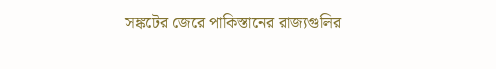সঙ্কটের জেরে পাকিস্তানের রাজ্যগুলির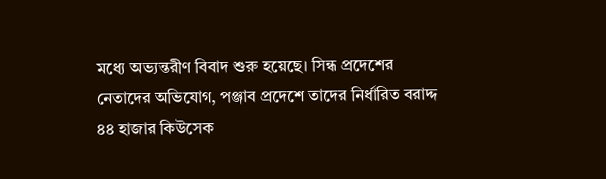মধ্যে অভ্যন্তরীণ বিবাদ শুরু হয়েছে। সিন্ধ প্রদেশের নেতাদের অভিযোগ, পঞ্জাব প্রদেশে তাদের নির্ধারিত বরাদ্দ ৪৪ হাজার কিউসেক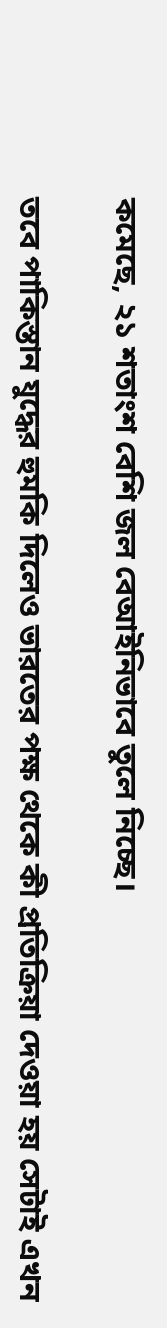কমেছে, ২১ শতাংশ বেশি জল বেআইনিভাবে তুলে নিচ্ছে।

তবে পাকিস্তান যুদ্ধের হুমকি দিলেও ভারতের পক্ষ থেকে কী প্রতিক্রিয়া দেওয়া হয় সেটাই এখন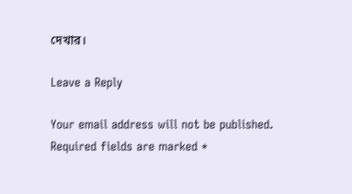দেখার।

Leave a Reply

Your email address will not be published. Required fields are marked *